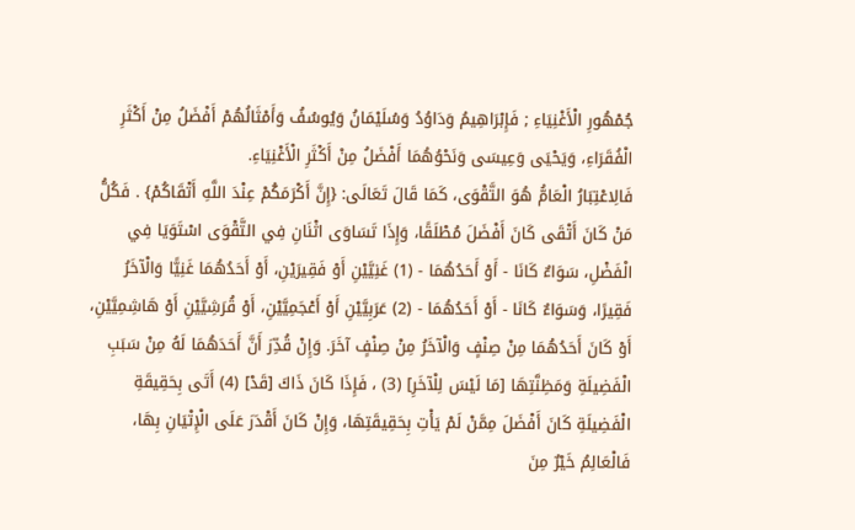جُمْهُورِ الْأَغْنِيَاءِ ; فَإِبْرَاهِيمُ وَدَاوُدُ وَسُلَيْمَانُ وَيُوسُفُ وَأَمْثَالُهُمْ أَفْضَلُ مِنْ أَكْثَرِ الْفُقَرَاءِ، وَيَحْيَى وَعِيسَى وَنَحْوُهُمَا أَفْضَلُ مِنْ أَكْثَرِ الْأَغْنِيَاءِ.
فَالِاعْتِبَارُ الْعَامُّ هُوَ التَّقْوَى، كَمَا قَالَ تَعَالَى: {إِنَّ أَكْرَمَكُمْ عِنْدَ اللَّهِ أَتْقَاكُمْ} . فَكُلُّ مَنْ كَانَ أَتْقَى كَانَ أَفْضَلَ مُطْلَقًا، وَإِذَا تَسَاوَى اثْنَانِ فِي التَّقْوَى اسْتَوَيَا فِي الْفَضْلِ، سَوَاءٌ كَانَا - أَوْ أَحَدُهُمَا - (1) غَنِيَّيْنِ أَوْ فَقِيرَيْنِ، أَوْ أَحَدُهُمَا غَنِيًّا وَالْآخَرُ فَقِيرًا، وَسَوَاءٌ كَانَا - أَوْ أَحَدُهُمَا - (2) عَرَبِيَّيْنِ أَوْ أَعْجَمِيَّيْنِ، أَوْ قُرَشِيَّيْنِ أَوْ هَاشِمِيَّيْنِ، أَوْ كَانَ أَحَدُهُمَا مِنْ صِنْفٍ وَالْآخَرُ مِنْ صِنْفٍ آخَرَ. وَإِنْ قُدِّرَ أَنَّ أَحَدَهُمَا لَهُ مِنْ سَبَبِ الْفَضِيلَةِ وَمَظِنَّتِهَا [مَا لَيْسَ لِلْآخَرِ] (3) ، فَإِذَا كَانَ ذَاكَ [قَدْ] (4) أَتَى بِحَقِيقَةِ الْفَضِيلَةِ كَانَ أَفْضَلَ مِمَّنْ لَمْ يَأْتِ بِحَقِيقَتِهَا، وَإِنْ كَانَ أَقْدَرَ عَلَى الْإِتْيَانِ بِهَا، فَالْعَالِمُ خَيْرٌ مِنَ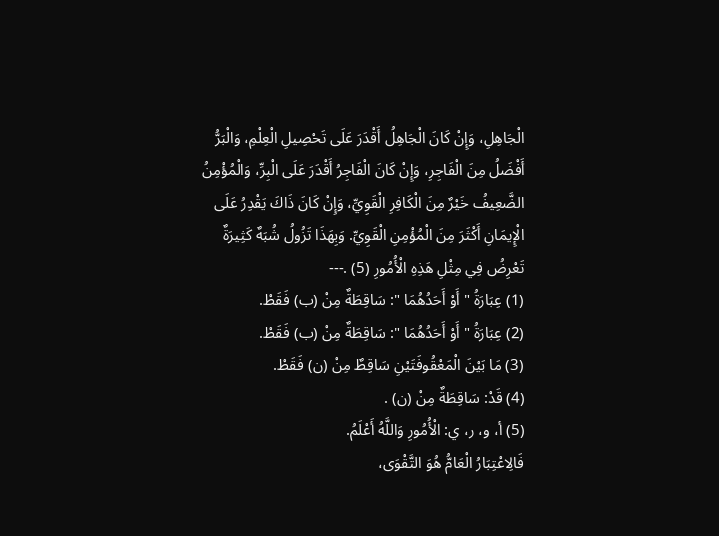الْجَاهِلِ، وَإِنْ كَانَ الْجَاهِلُ أَقْدَرَ عَلَى تَحْصِيلِ الْعِلْمِ، وَالْبَرُّ أَفْضَلُ مِنَ الْفَاجِرِ، وَإِنْ كَانَ الْفَاجِرُ أَقْدَرَ عَلَى الْبِرِّ، وَالْمُؤْمِنُ الضَّعِيفُ خَيْرٌ مِنَ الْكَافِرِ الْقَوِيِّ، وَإِنْ كَانَ ذَاكَ يَقْدِرُ عَلَى الْإِيمَانِ أَكْثَرَ مِنَ الْمُؤْمِنِ الْقَوِيِّ. وَبِهَذَا تَزُولُ شُبَهٌ كَثِيرَةٌ تَعْرِضُ فِي مِثْلِ هَذِهِ الْأُمُورِ (5) .---
(1) عِبَارَةُ " أَوْ أَحَدُهُمَا ": سَاقِطَةٌ مِنْ (ب) فَقَطْ.
(2) عِبَارَةُ " أَوْ أَحَدُهُمَا ": سَاقِطَةٌ مِنْ (ب) فَقَطْ.
(3) مَا بَيْنَ الْمَعْقُوفَتَيْنِ سَاقِطٌ مِنْ (ن) فَقَطْ.
(4) قَدْ: سَاقِطَةٌ مِنْ (ن) .
(5) أ، و، ر، ي: الْأُمُورِ وَاللَّهُ أَعْلَمُ.
فَالِاعْتِبَارُ الْعَامُّ هُوَ التَّقْوَى،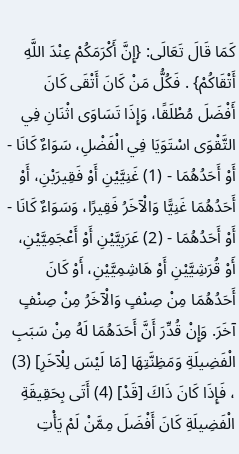كَمَا قَالَ تَعَالَى: {إِنَّ أَكْرَمَكُمْ عِنْدَ اللَّهِ أَتْقَاكُمْ} . فَكُلُّ مَنْ كَانَ أَتْقَى كَانَ أَفْضَلَ مُطْلَقًا، وَإِذَا تَسَاوَى اثْنَانِ فِي التَّقْوَى اسْتَوَيَا فِي الْفَضْلِ، سَوَاءٌ كَانَا - أَوْ أَحَدُهُمَا - (1) غَنِيَّيْنِ أَوْ فَقِيرَيْنِ، أَوْ أَحَدُهُمَا غَنِيًّا وَالْآخَرُ فَقِيرًا، وَسَوَاءٌ كَانَا - أَوْ أَحَدُهُمَا - (2) عَرَبِيَّيْنِ أَوْ أَعْجَمِيَّيْنِ، أَوْ قُرَشِيَّيْنِ أَوْ هَاشِمِيَّيْنِ، أَوْ كَانَ أَحَدُهُمَا مِنْ صِنْفٍ وَالْآخَرُ مِنْ صِنْفٍ آخَرَ. وَإِنْ قُدِّرَ أَنَّ أَحَدَهُمَا لَهُ مِنْ سَبَبِ الْفَضِيلَةِ وَمَظِنَّتِهَا [مَا لَيْسَ لِلْآخَرِ] (3) ، فَإِذَا كَانَ ذَاكَ [قَدْ] (4) أَتَى بِحَقِيقَةِ الْفَضِيلَةِ كَانَ أَفْضَلَ مِمَّنْ لَمْ يَأْتِ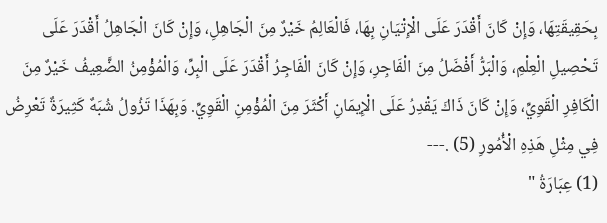بِحَقِيقَتِهَا، وَإِنْ كَانَ أَقْدَرَ عَلَى الْإِتْيَانِ بِهَا، فَالْعَالِمُ خَيْرٌ مِنَ الْجَاهِلِ، وَإِنْ كَانَ الْجَاهِلُ أَقْدَرَ عَلَى تَحْصِيلِ الْعِلْمِ، وَالْبَرُّ أَفْضَلُ مِنَ الْفَاجِرِ، وَإِنْ كَانَ الْفَاجِرُ أَقْدَرَ عَلَى الْبِرِّ، وَالْمُؤْمِنُ الضَّعِيفُ خَيْرٌ مِنَ الْكَافِرِ الْقَوِيِّ، وَإِنْ كَانَ ذَاكَ يَقْدِرُ عَلَى الْإِيمَانِ أَكْثَرَ مِنَ الْمُؤْمِنِ الْقَوِيِّ. وَبِهَذَا تَزُولُ شُبَهٌ كَثِيرَةٌ تَعْرِضُ فِي مِثْلِ هَذِهِ الْأُمُورِ (5) .---
(1) عِبَارَةُ "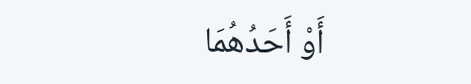أَوْ أَحَدُهُمَا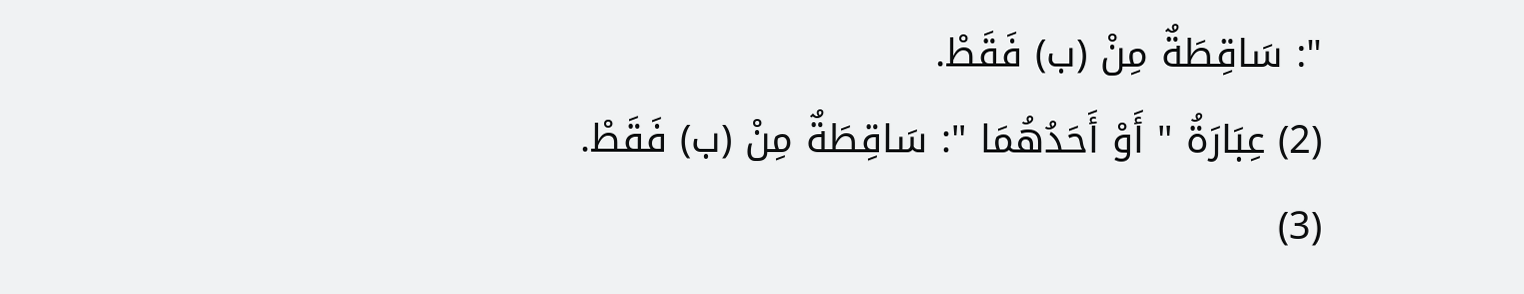": سَاقِطَةٌ مِنْ (ب) فَقَطْ.
(2) عِبَارَةُ " أَوْ أَحَدُهُمَا ": سَاقِطَةٌ مِنْ (ب) فَقَطْ.
(3)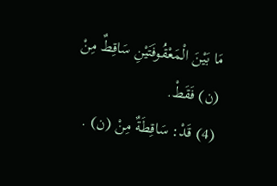مَا بَيْنَ الْمَعْقُوفَتَيْنِ سَاقِطٌ مِنْ (ن) فَقَطْ.
(4) قَدْ: سَاقِطَةٌ مِنْ (ن) .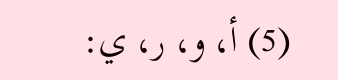(5) أ، و، ر، ي: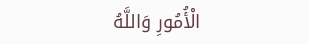الْأُمُورِ وَاللَّهُ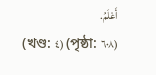أَعْلَمُ.
(খণ্ড: ٤) (পৃষ্ঠা: ٦٠٨)